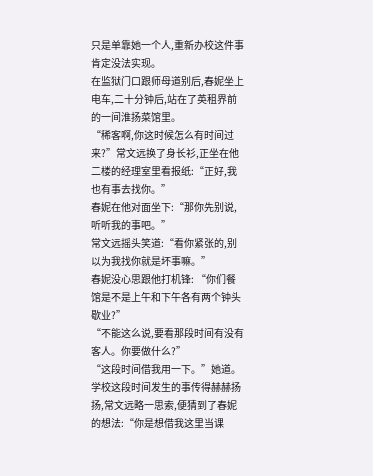只是单靠她一个人,重新办校这件事肯定没法实现。
在监狱门口跟师母道别后,春妮坐上电车,二十分钟后,站在了英租界前的一间淮扬菜馆里。
“稀客啊,你这时候怎么有时间过来?”常文远换了身长衫,正坐在他二楼的经理室里看报纸:“正好,我也有事去找你。”
春妮在他对面坐下:“那你先别说,听听我的事吧。”
常文远摇头笑道:“看你紧张的,别以为我找你就是坏事嘛。”
春妮没心思跟他打机锋: “你们餐馆是不是上午和下午各有两个钟头歇业?”
“不能这么说,要看那段时间有没有客人。你要做什么?”
“这段时间借我用一下。”她道。
学校这段时间发生的事传得赫赫扬扬,常文远略一思索,便猜到了春妮的想法:“你是想借我这里当课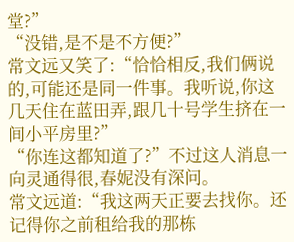堂?”
“没错,是不是不方便?”
常文远又笑了:“恰恰相反,我们俩说的,可能还是同一件事。我听说,你这几天住在蓝田弄,跟几十号学生挤在一间小平房里?”
“你连这都知道了?”不过这人消息一向灵通得很,春妮没有深问。
常文远道:“我这两天正要去找你。还记得你之前租给我的那栋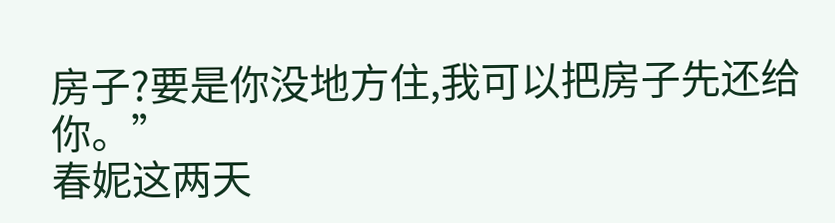房子?要是你没地方住,我可以把房子先还给你。”
春妮这两天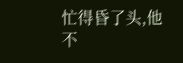忙得昏了头,他不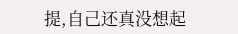提,自己还真没想起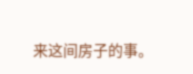来这间房子的事。